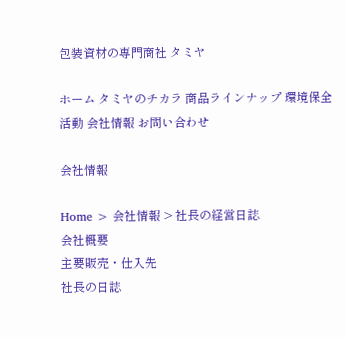包装資材の専門商社 タミヤ

ホーム タミヤのチカラ 商品ラインナップ 環境保全活動 会社情報 お問い合わせ

会社情報

Home > 会社情報 > 社長の経営日誌
会社概要
主要販売・仕入先
社長の日誌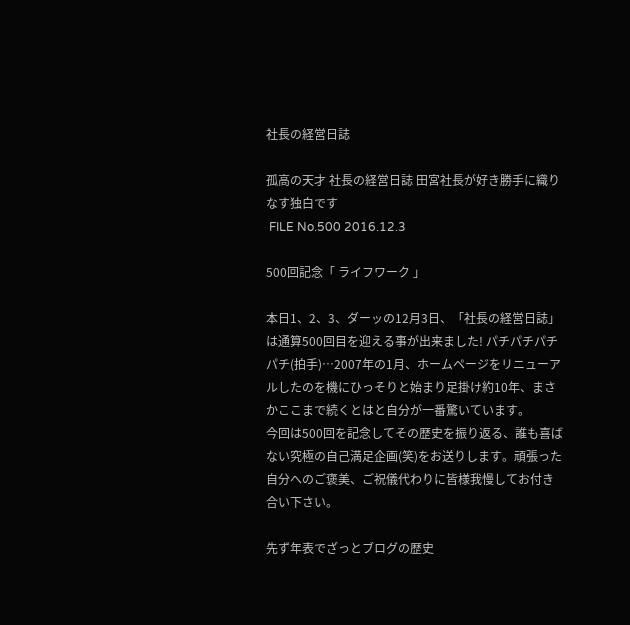社長の経営日誌

孤高の天才 社長の経営日誌 田宮社長が好き勝手に織りなす独白です
 FILE No.500 2016.12.3

500回記念「 ライフワーク 」

本日1、2、3、ダーッの12月3日、「社長の経営日誌」は通算500回目を迎える事が出来ました! パチパチパチパチ(拍手)…2007年の1月、ホームページをリニューアルしたのを機にひっそりと始まり足掛け約10年、まさかここまで続くとはと自分が一番驚いています。
今回は500回を記念してその歴史を振り返る、誰も喜ばない究極の自己満足企画(笑)をお送りします。頑張った自分へのご褒美、ご祝儀代わりに皆様我慢してお付き合い下さい。

先ず年表でざっとブログの歴史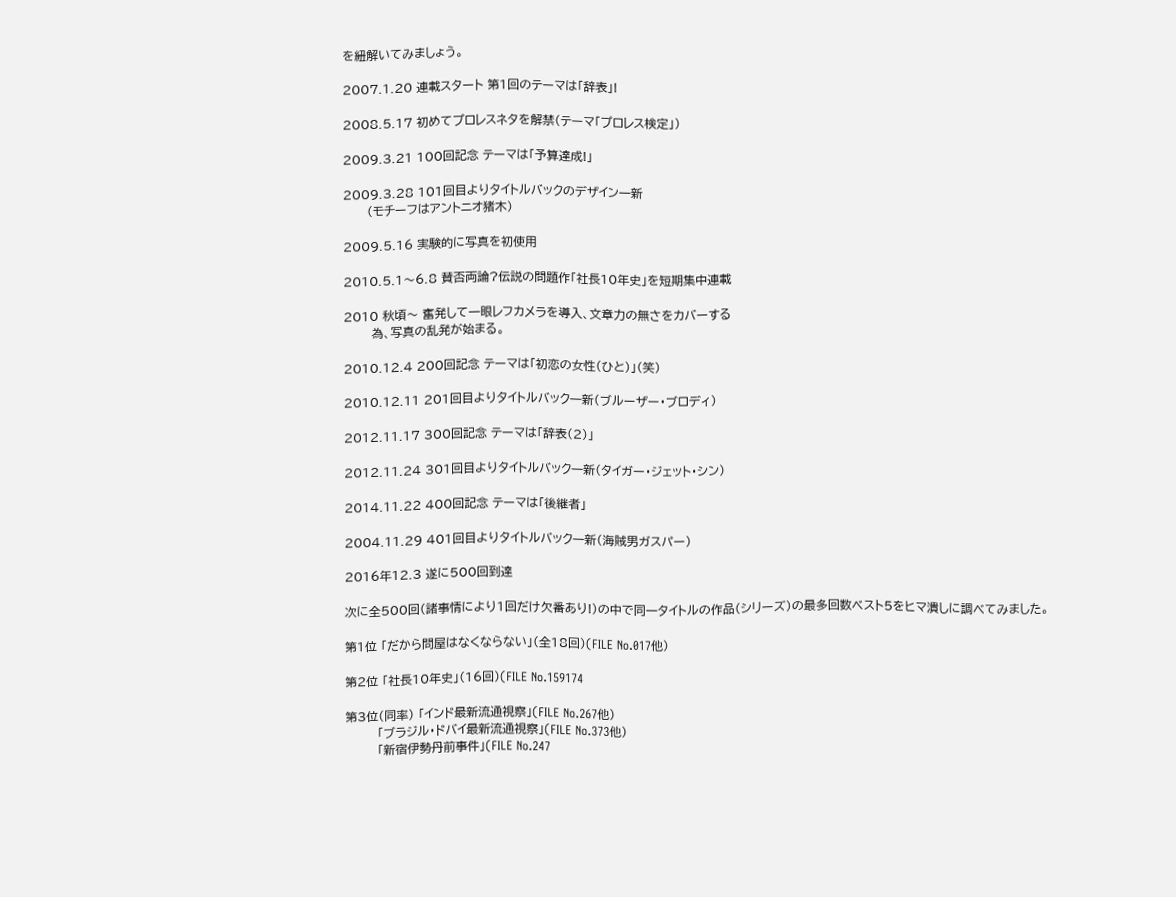を紐解いてみましょう。

2007.1.20 連載スタート 第1回のテーマは「辞表」!

2008.5.17 初めてプロレスネタを解禁(テーマ「プロレス検定」)

2009.3.21 100回記念 テーマは「予算達成!」

2009.3.28 101回目よりタイトルバックのデザイン一新
      (モチーフはアントニオ猪木)

2009.5.16 実験的に写真を初使用

2010.5.1〜6.8 賛否両論?伝説の問題作「社長10年史」を短期集中連載

2010 秋頃〜 奮発して一眼レフカメラを導入、文章力の無さをカバーする
       為、写真の乱発が始まる。

2010.12.4 200回記念 テーマは「初恋の女性(ひと)」(笑)

2010.12.11 201回目よりタイトルバック一新(ブルーザー・ブロディ)

2012.11.17 300回記念 テーマは「辞表(2)」

2012.11.24 301回目よりタイトルバック一新(タイガー・ジェット・シン)

2014.11.22 400回記念 テーマは「後継者」

2004.11.29 401回目よりタイトルバック一新(海賊男ガスパー)

2016年12.3 遂に500回到達

次に全500回(諸事情により1回だけ欠番あり!)の中で同一タイトルの作品(シリーズ)の最多回数ベスト5をヒマ潰しに調べてみました。

第1位 「だから問屋はなくならない」(全18回)(FILE No.017他)

第2位 「社長10年史」(16回)(FILE No.159174

第3位(同率) 「インド最新流通視察」(FILE No.267他)
        「ブラジル・ドバイ最新流通視察」(FILE No.373他)
        「新宿伊勢丹前事件」(FILE No.247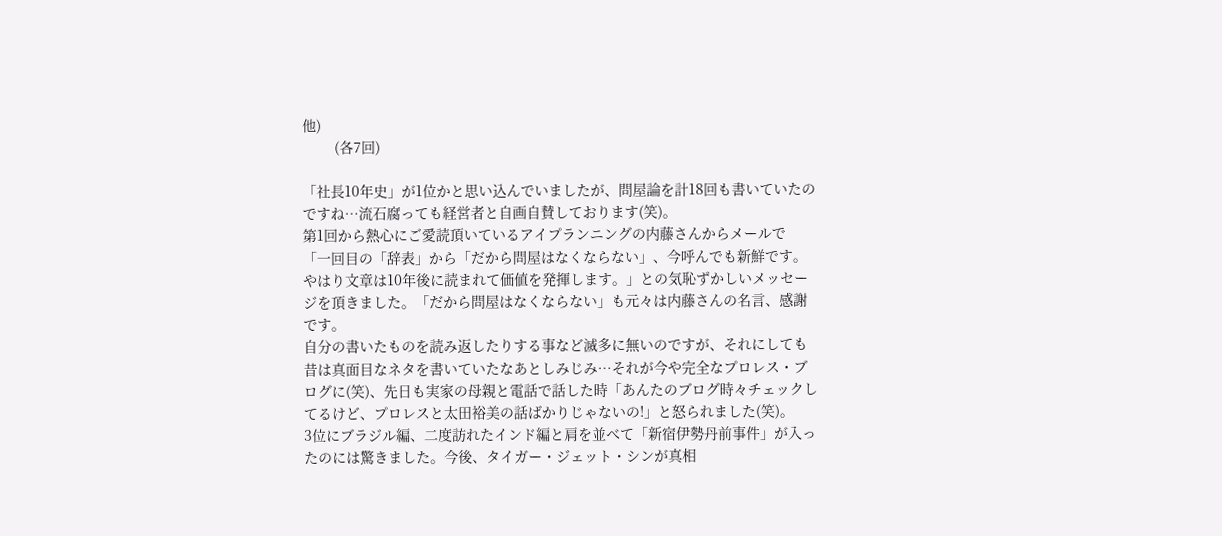他)
        (各7回)

「社長10年史」が1位かと思い込んでいましたが、問屋論を計18回も書いていたのですね…流石腐っても経営者と自画自賛しております(笑)。
第1回から熱心にご愛読頂いているアイプランニングの内藤さんからメールで 「一回目の「辞表」から「だから問屋はなくならない」、今呼んでも新鮮です。
やはり文章は10年後に読まれて価値を発揮します。」との気恥ずかしいメッセージを頂きました。「だから問屋はなくならない」も元々は内藤さんの名言、感謝です。
自分の書いたものを読み返したりする事など滅多に無いのですが、それにしても昔は真面目なネタを書いていたなあとしみじみ…それが今や完全なプロレス・ブログに(笑)、先日も実家の母親と電話で話した時「あんたのブログ時々チェックしてるけど、プロレスと太田裕美の話ばかりじゃないの!」と怒られました(笑)。
3位にブラジル編、二度訪れたインド編と肩を並べて「新宿伊勢丹前事件」が入ったのには驚きました。今後、タイガー・ジェット・シンが真相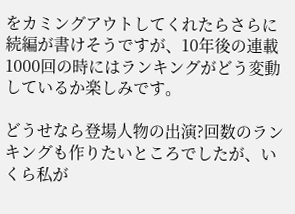をカミングアウトしてくれたらさらに続編が書けそうですが、10年後の連載1000回の時にはランキングがどう変動しているか楽しみです。

どうせなら登場人物の出演?回数のランキングも作りたいところでしたが、いくら私が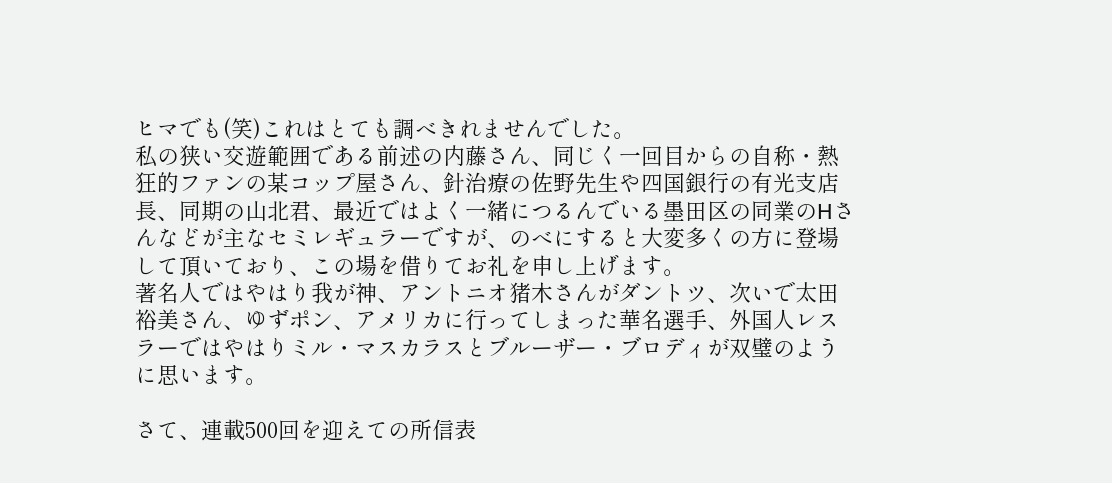ヒマでも(笑)これはとても調べきれませんでした。
私の狭い交遊範囲である前述の内藤さん、同じく一回目からの自称・熱狂的ファンの某コップ屋さん、針治療の佐野先生や四国銀行の有光支店長、同期の山北君、最近ではよく一緒につるんでいる墨田区の同業のHさんなどが主なセミレギュラーですが、のべにすると大変多くの方に登場して頂いており、この場を借りてお礼を申し上げます。
著名人ではやはり我が神、アントニオ猪木さんがダントツ、次いで太田裕美さん、ゆずポン、アメリカに行ってしまった華名選手、外国人レスラーではやはりミル・マスカラスとブルーザー・ブロディが双璧のように思います。

さて、連載500回を迎えての所信表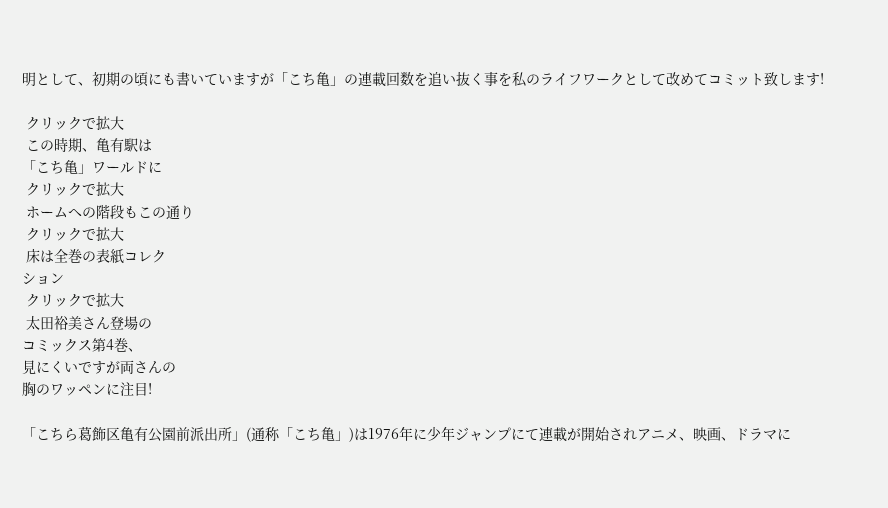明として、初期の頃にも書いていますが「こち亀」の連載回数を追い抜く事を私のライフワークとして改めてコミット致します!

 クリックで拡大
 この時期、亀有駅は
「こち亀」ワールドに
 クリックで拡大
 ホームへの階段もこの通り
 クリックで拡大
 床は全巻の表紙コレク
ション
 クリックで拡大
 太田裕美さん登場の
コミックス第4巻、
見にくいですが両さんの
胸のワッペンに注目!

「こちら葛飾区亀有公園前派出所」(通称「こち亀」)は1976年に少年ジャンプにて連載が開始されアニメ、映画、ドラマに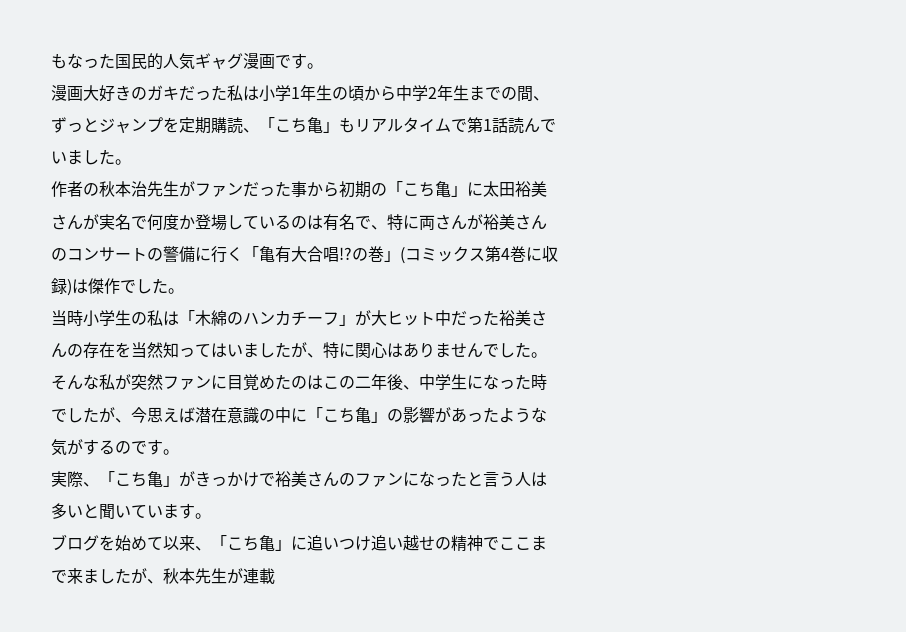もなった国民的人気ギャグ漫画です。
漫画大好きのガキだった私は小学1年生の頃から中学2年生までの間、ずっとジャンプを定期購読、「こち亀」もリアルタイムで第1話読んでいました。
作者の秋本治先生がファンだった事から初期の「こち亀」に太田裕美さんが実名で何度か登場しているのは有名で、特に両さんが裕美さんのコンサートの警備に行く「亀有大合唱!?の巻」(コミックス第4巻に収録)は傑作でした。
当時小学生の私は「木綿のハンカチーフ」が大ヒット中だった裕美さんの存在を当然知ってはいましたが、特に関心はありませんでした。
そんな私が突然ファンに目覚めたのはこの二年後、中学生になった時でしたが、今思えば潜在意識の中に「こち亀」の影響があったような気がするのです。
実際、「こち亀」がきっかけで裕美さんのファンになったと言う人は多いと聞いています。
ブログを始めて以来、「こち亀」に追いつけ追い越せの精神でここまで来ましたが、秋本先生が連載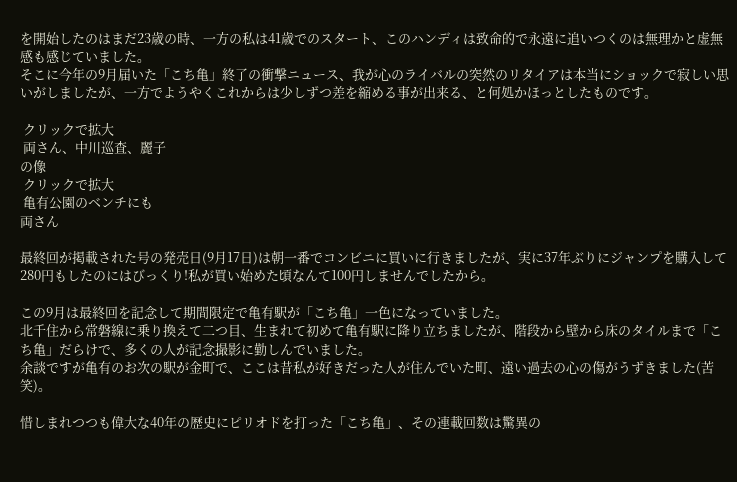を開始したのはまだ23歳の時、一方の私は41歳でのスタート、このハンディは致命的で永遠に追いつくのは無理かと虚無感も感じていました。
そこに今年の9月届いた「こち亀」終了の衝撃ニュース、我が心のライバルの突然のリタイアは本当にショックで寂しい思いがしましたが、一方でようやくこれからは少しずつ差を縮める事が出来る、と何処かほっとしたものです。

 クリックで拡大
 両さん、中川巡査、麗子
の像
 クリックで拡大
 亀有公園のベンチにも
両さん

最終回が掲載された号の発売日(9月17日)は朝一番でコンビニに買いに行きましたが、実に37年ぶりにジャンプを購入して280円もしたのにはびっくり!私が買い始めた頃なんて100円しませんでしたから。

この9月は最終回を記念して期間限定で亀有駅が「こち亀」一色になっていました。
北千住から常磐線に乗り換えて二つ目、生まれて初めて亀有駅に降り立ちましたが、階段から壁から床のタイルまで「こち亀」だらけで、多くの人が記念撮影に勤しんでいました。
余談ですが亀有のお次の駅が金町で、ここは昔私が好きだった人が住んでいた町、遠い過去の心の傷がうずきました(苦笑)。

惜しまれつつも偉大な40年の歴史にピリオドを打った「こち亀」、その連載回数は驚異の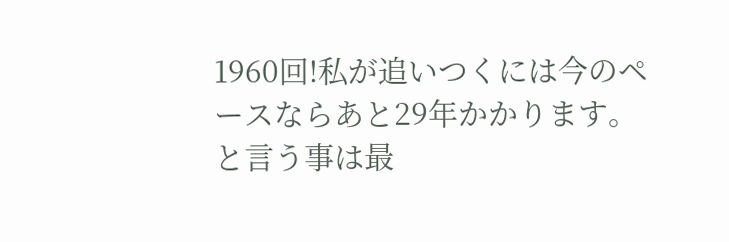1960回!私が追いつくには今のペースならあと29年かかります。
と言う事は最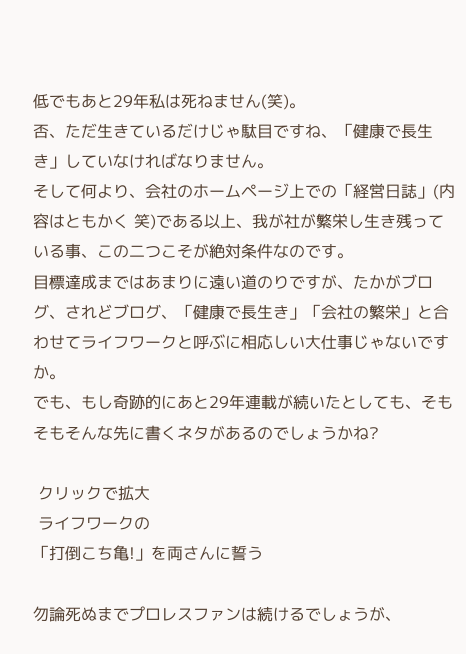低でもあと29年私は死ねません(笑)。
否、ただ生きているだけじゃ駄目ですね、「健康で長生き」していなければなりません。
そして何より、会社のホームページ上での「経営日誌」(内容はともかく 笑)である以上、我が社が繁栄し生き残っている事、この二つこそが絶対条件なのです。
目標達成まではあまりに遠い道のりですが、たかがブログ、されどブログ、「健康で長生き」「会社の繁栄」と合わせてライフワークと呼ぶに相応しい大仕事じゃないですか。
でも、もし奇跡的にあと29年連載が続いたとしても、そもそもそんな先に書くネタがあるのでしょうかね?

 クリックで拡大
 ライフワークの
「打倒こち亀!」を両さんに誓う

勿論死ぬまでプロレスファンは続けるでしょうが、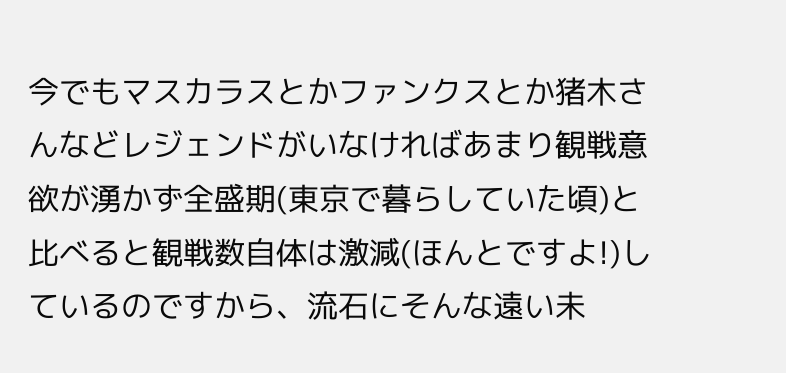今でもマスカラスとかファンクスとか猪木さんなどレジェンドがいなければあまり観戦意欲が湧かず全盛期(東京で暮らしていた頃)と比べると観戦数自体は激減(ほんとですよ!)しているのですから、流石にそんな遠い未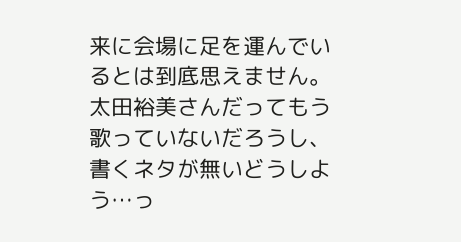来に会場に足を運んでいるとは到底思えません。
太田裕美さんだってもう歌っていないだろうし、書くネタが無いどうしよう…っ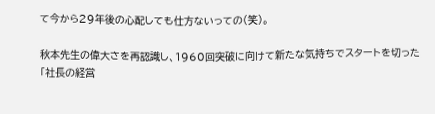て今から29年後の心配しても仕方ないっての(笑)。

秋本先生の偉大さを再認識し、1960回突破に向けて新たな気持ちでスタートを切った「社長の経営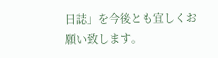日誌」を今後とも宜しくお願い致します。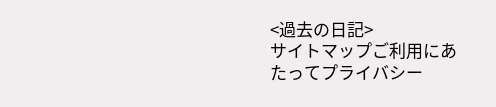<過去の日記>
サイトマップご利用にあたってプライバシー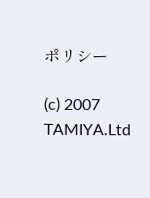ポリシー

(c) 2007 TAMIYA.Ltd